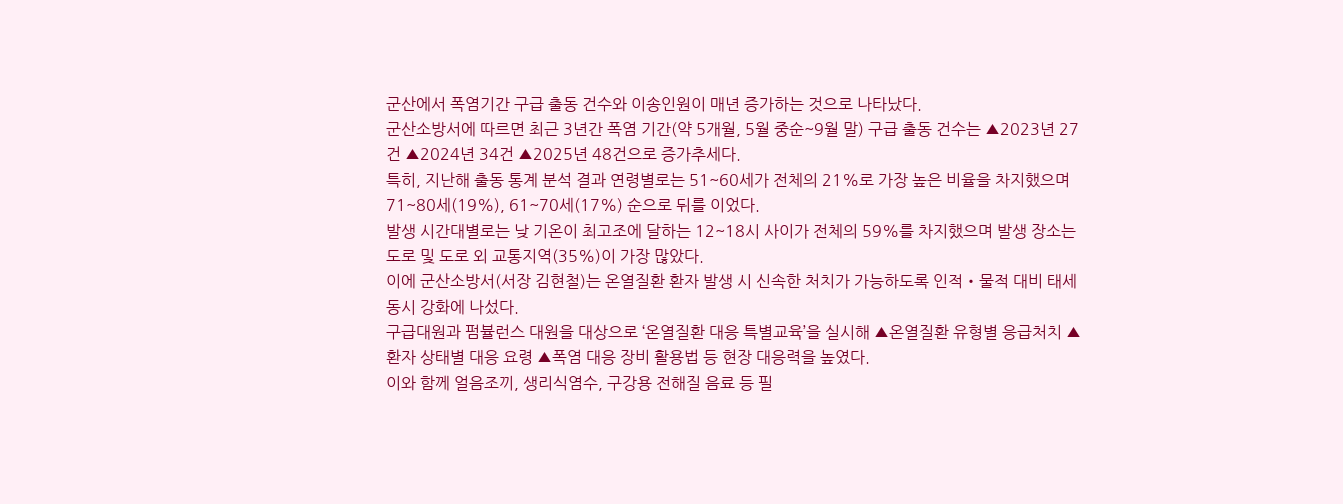군산에서 폭염기간 구급 출동 건수와 이송인원이 매년 증가하는 것으로 나타났다.
군산소방서에 따르면 최근 3년간 폭염 기간(약 5개월, 5월 중순~9월 말) 구급 출동 건수는 ▲2023년 27건 ▲2024년 34건 ▲2025년 48건으로 증가추세다.
특히, 지난해 출동 통계 분석 결과 연령별로는 51~60세가 전체의 21%로 가장 높은 비율을 차지했으며 71~80세(19%), 61~70세(17%) 순으로 뒤를 이었다.
발생 시간대별로는 낮 기온이 최고조에 달하는 12~18시 사이가 전체의 59%를 차지했으며 발생 장소는 도로 및 도로 외 교통지역(35%)이 가장 많았다.
이에 군산소방서(서장 김현철)는 온열질환 환자 발생 시 신속한 처치가 가능하도록 인적‧물적 대비 태세 동시 강화에 나섰다.
구급대원과 펌뷸런스 대원을 대상으로 ‘온열질환 대응 특별교육’을 실시해 ▲온열질환 유형별 응급처치 ▲환자 상태별 대응 요령 ▲폭염 대응 장비 활용법 등 현장 대응력을 높였다.
이와 함께 얼음조끼, 생리식염수, 구강용 전해질 음료 등 필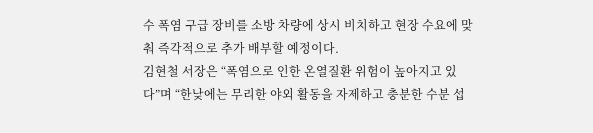수 폭염 구급 장비를 소방 차량에 상시 비치하고 현장 수요에 맞춰 즉각적으로 추가 배부할 예정이다.
김현철 서장은 “폭염으로 인한 온열질환 위험이 높아지고 있다”며 “한낮에는 무리한 야외 활동을 자제하고 충분한 수분 섭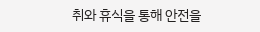취와 휴식을 통해 안전을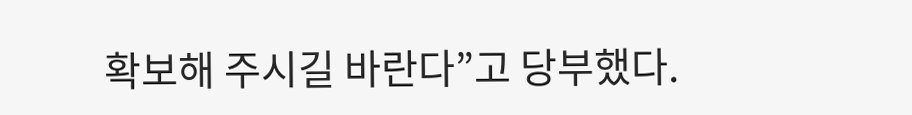확보해 주시길 바란다”고 당부했다.